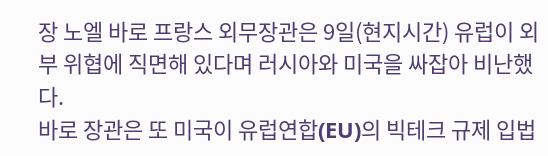장 노엘 바로 프랑스 외무장관은 9일(현지시간) 유럽이 외부 위협에 직면해 있다며 러시아와 미국을 싸잡아 비난했다.
바로 장관은 또 미국이 유럽연합(EU)의 빅테크 규제 입법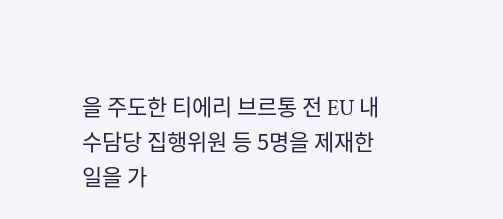을 주도한 티에리 브르통 전 EU 내수담당 집행위원 등 5명을 제재한 일을 가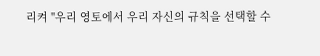리켜 "우리 영토에서 우리 자신의 규칙을 선택할 수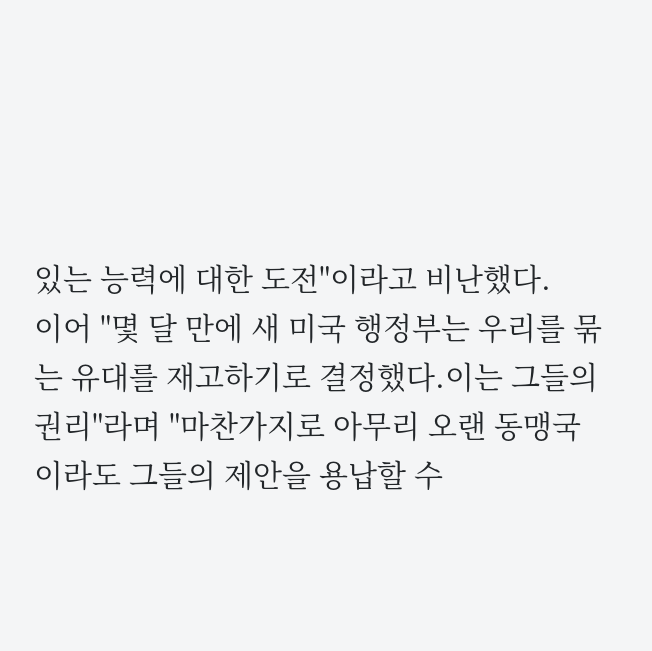있는 능력에 대한 도전"이라고 비난했다.
이어 "몇 달 만에 새 미국 행정부는 우리를 묶는 유대를 재고하기로 결정했다.이는 그들의 권리"라며 "마찬가지로 아무리 오랜 동맹국이라도 그들의 제안을 용납할 수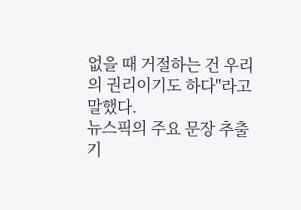없을 때 거절하는 건 우리의 권리이기도 하다"라고 말했다.
뉴스픽의 주요 문장 추출 기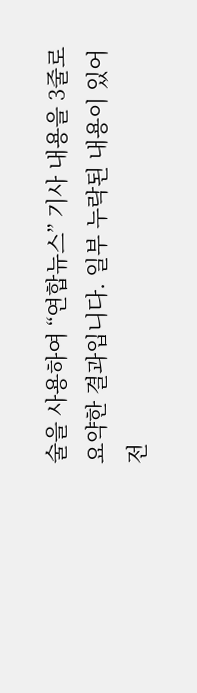술을 사용하여 “연합뉴스” 기사 내용을 3줄로 요약한 결과입니다. 일부 누락된 내용이 있어 전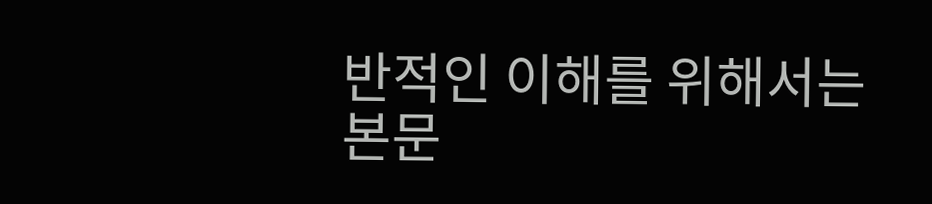반적인 이해를 위해서는 본문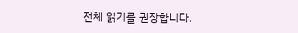전체 읽기를 권장합니다.